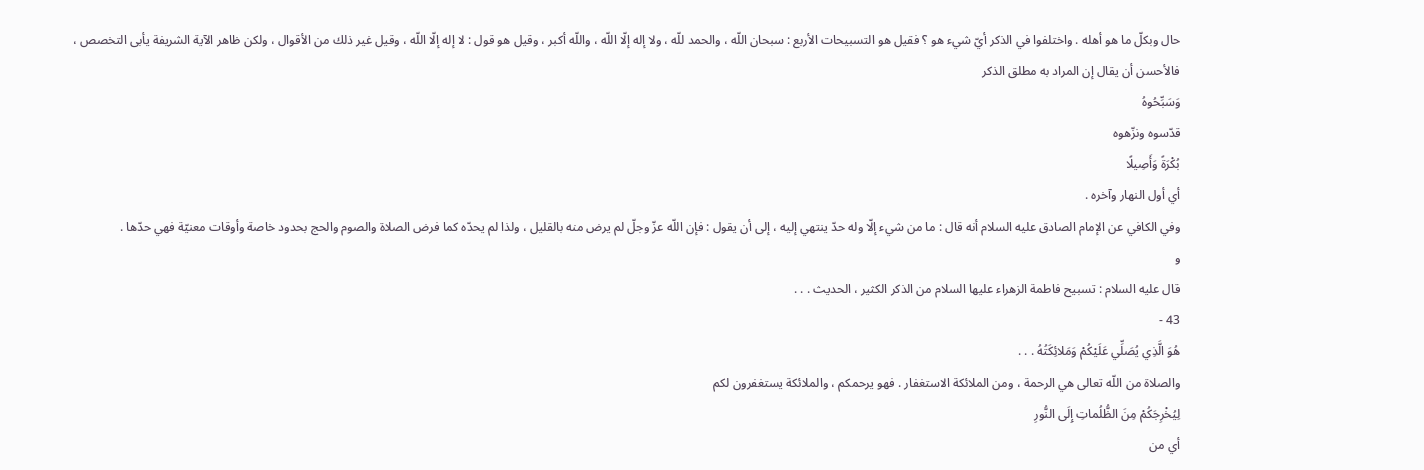حال وبكلّ ما هو أهله . واختلفوا في الذكر أيّ شيء هو ؟ فقيل هو التسبيحات الأربع : سبحان اللّه ، والحمد للّه ، ولا إله إلّا اللّه ، واللّه أكبر ، وقيل هو قول : لا إله إلّا اللّه ، وقيل غير ذلك من الأقوال ، ولكن ظاهر الآية الشريفة يأبى التخصص ، فالأحسن أن يقال إن المراد به مطلق الذكر
وَسَبِّحُوهُ
قدّسوه ونزّهوه
بُكْرَةً وَأَصِيلًا
أي أول النهار وآخره .
وفي الكافي عن الإمام الصادق عليه السلام أنه قال : ما من شيء إلّا وله حدّ ينتهي إليه ، إلى أن يقول : فإن اللّه عزّ وجلّ لم يرض منه بالقليل ، ولذا لم يحدّه كما فرض الصلاة والصوم والحج بحدود خاصة وأوقات معنيّة فهي حدّها .
و
قال عليه السلام : تسبيح فاطمة الزهراء عليها السلام من الذكر الكثير ، الحديث . . .
43 -
هُوَ الَّذِي يُصَلِّي عَلَيْكُمْ وَمَلائِكَتُهُ . . .
والصلاة من اللّه تعالى هي الرحمة ، ومن الملائكة الاستغفار . فهو يرحمكم ، والملائكة يستغفرون لكم
لِيُخْرِجَكُمْ مِنَ الظُّلُماتِ إِلَى النُّورِ
أي من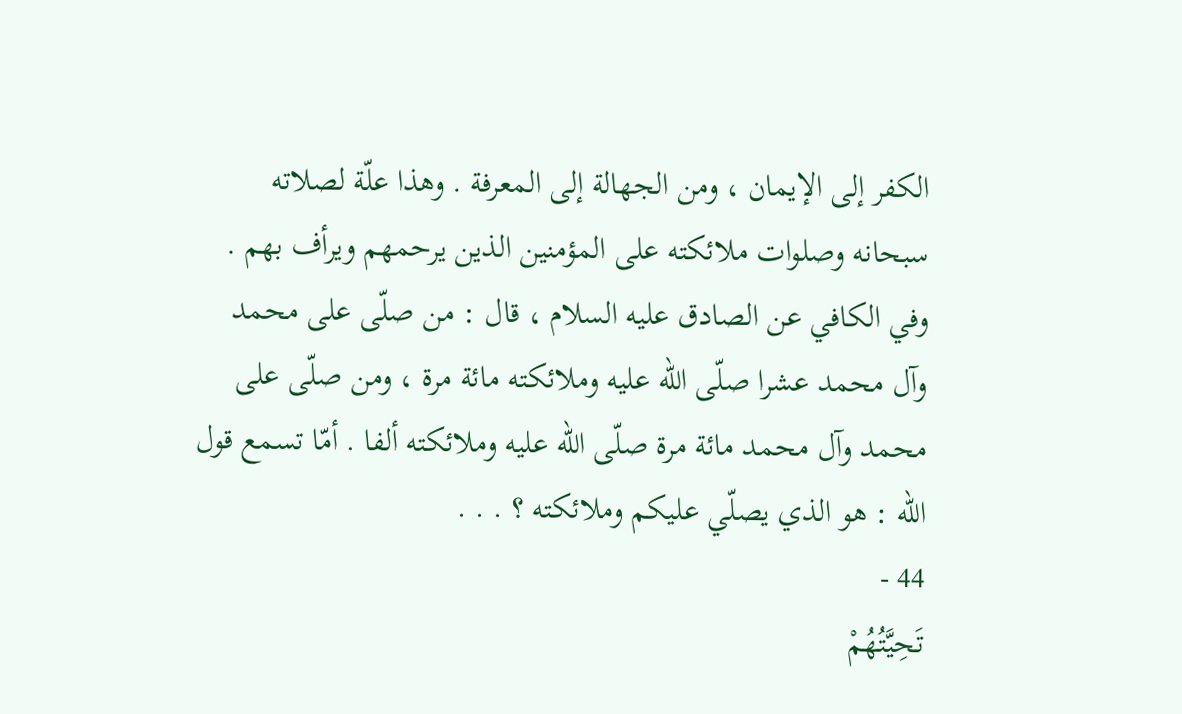الكفر إلى الإيمان ، ومن الجهالة إلى المعرفة . وهذا علّة لصلاته سبحانه وصلوات ملائكته على المؤمنين الذين يرحمهم ويرأف بهم .
وفي الكافي عن الصادق عليه السلام ، قال : من صلّى على محمد وآل محمد عشرا صلّى اللّه عليه وملائكته مائة مرة ، ومن صلّى على محمد وآل محمد مائة مرة صلّى اللّه عليه وملائكته ألفا . أمّا تسمع قول اللّه : هو الذي يصلّي عليكم وملائكته ؟ . . .
44 -
تَحِيَّتُهُمْ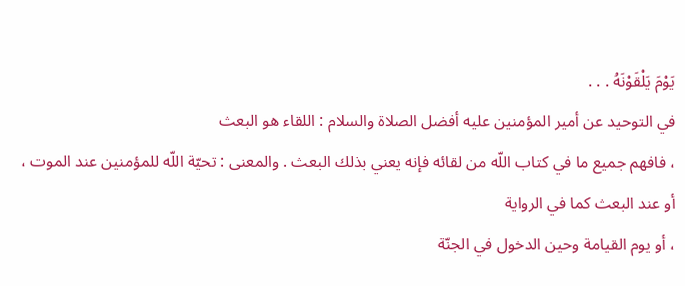يَوْمَ يَلْقَوْنَهُ . . .
في التوحيد عن أمير المؤمنين عليه أفضل الصلاة والسلام : اللقاء هو البعث
، فافهم جميع ما في كتاب اللّه من لقائه فإنه يعني بذلك البعث . والمعنى : تحيّة اللّه للمؤمنين عند الموت ،
أو عند البعث كما في الرواية
، أو يوم القيامة وحين الدخول في الجنّة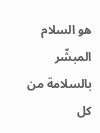هو السلام المبشّر بالسلامة من كل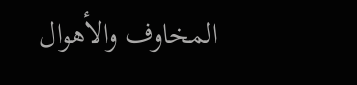المخاوف والأهوال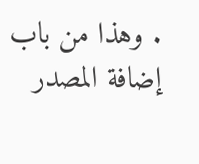. وهذا من باب إضافة المصدر